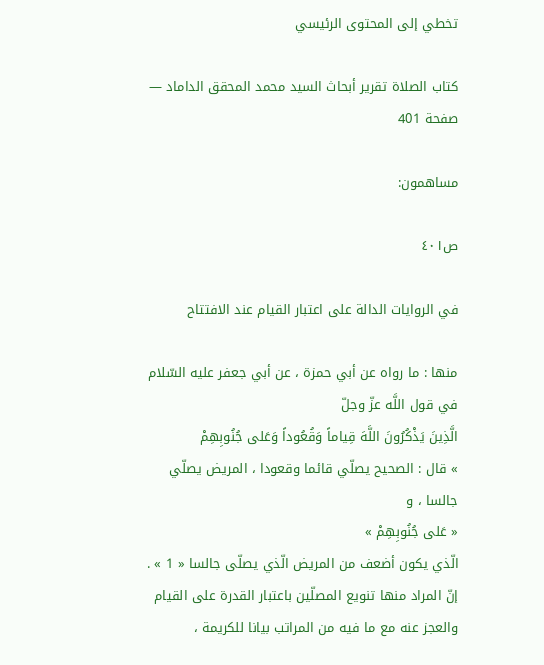تخطي إلى المحتوى الرئيسي

كتاب الصلاة تقرير أبحاث السيد محمد المحقق الداماد — صفحة 401

مساهمون:

ص٤٠١

في الروايات الدالة على اعتبار القيام عند الافتتاح

منها : ما رواه عن أبي حمزة ، عن أبي جعفر عليه السّلام في قول اللَّه عزّ وجلّ
الَّذِينَ يَذْكُرُونَ اللَّهَ قِياماً وَقُعُوداً وَعَلى جُنُوبِهِمْ
» قال : الصحيح يصلّي قائما وقعودا ، المريض يصلّي جالسا ، و
« عَلى جُنُوبِهِمْ »
الّذي يكون أضعف من المريض الّذي يصلّى جالسا « 1 » . إنّ المراد منها تنويع المصلّين باعتبار القدرة على القيام والعجز عنه مع ما فيه من المراتب بيانا للكريمة ،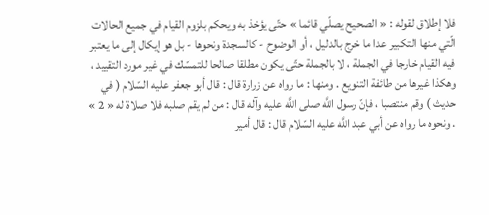فلا إطلاق لقوله : « الصحيح يصلّي قائما » حتّى يؤخذ به ويحكم بلزوم القيام في جميع الحالات الّتي منها التكبير عدا ما خرج بالدليل ، أو الوضوح - كالسجدة ونحوها - بل هو إيكال إلى ما يعتبر فيه القيام خارجا في الجملة ، لا بالجملة حتّى يكون مطلقا صالحا للتمسّك في غير مورد التقييد ، وهكذا غيرها من طائفة التنويع . ومنها : ما رواه عن زرارة قال : قال أبو جعفر عليه السّلام ( في حديث ) وقم منتصبا ، فإنّ رسول اللَّه صلى اللَّه عليه وآله قال : من لم يقم صلبه فلا صلاة له « 2 » . ونحوه ما رواه عن أبي عبد اللَّه عليه السّلام قال : قال أمير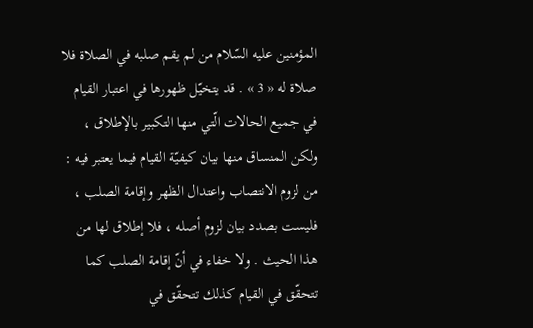المؤمنين عليه السّلام من لم يقم صلبه في الصلاة فلا صلاة له « 3 » . قد يتخيّل ظهورها في اعتبار القيام في جميع الحالات الّتي منها التكبير بالإطلاق ، ولكن المنساق منها بيان كيفيّة القيام فيما يعتبر فيه : من لزوم الانتصاب واعتدال الظهر وإقامة الصلب ، فليست بصدد بيان لزوم أصله ، فلا إطلاق لها من هذا الحيث . ولا خفاء في أنّ إقامة الصلب كما تتحقّق في القيام كذلك تتحقّق في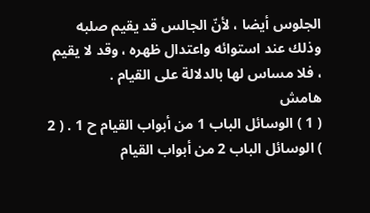الجلوس أيضا ، لأنّ الجالس قد يقيم صلبه وذلك عند استوائه واعتدال ظهره ، وقد لا يقيم ، فلا مساس لها بالدلالة على القيام .
هامش
( 1 ) الوسائل الباب 1 من أبواب القيام ح 1 . ( 2 ) الوسائل الباب 2 من أبواب القيام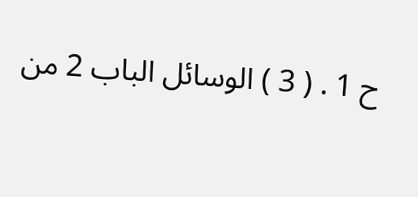ح 1 . ( 3 ) الوسائل الباب 2 من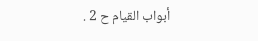أبواب القيام ح 2 .